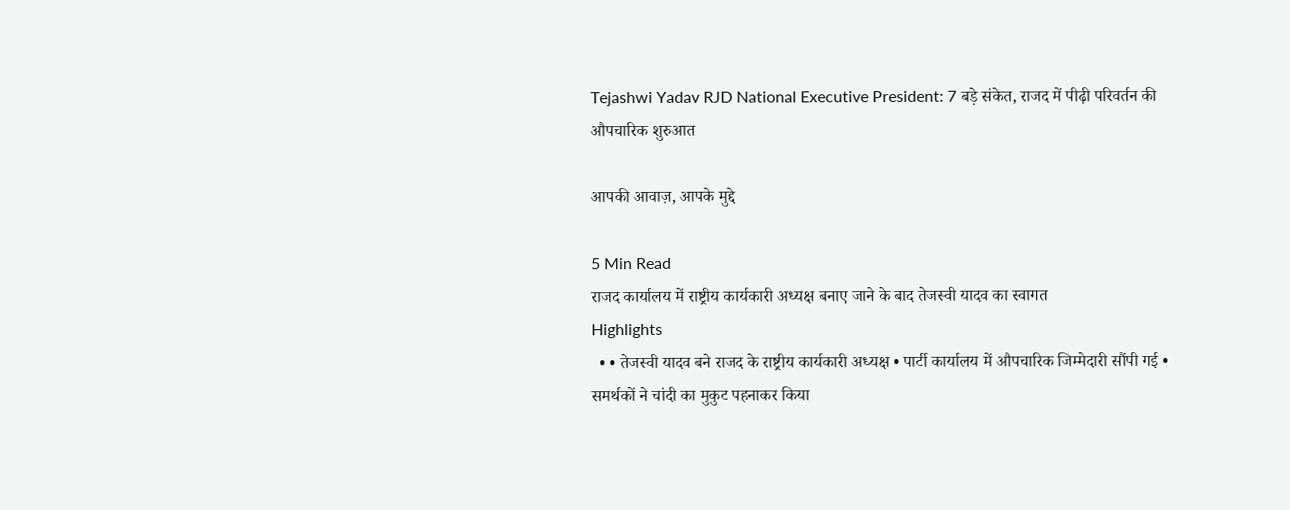Tejashwi Yadav RJD National Executive President: 7 बड़े संकेत, राजद में पीढ़ी परिवर्तन की औपचारिक शुरुआत

आपकी आवाज़, आपके मुद्दे

5 Min Read
राजद कार्यालय में राष्ट्रीय कार्यकारी अध्यक्ष बनाए जाने के बाद तेजस्वी यादव का स्वागत
Highlights
  • • तेजस्वी यादव बने राजद के राष्ट्रीय कार्यकारी अध्यक्ष • पार्टी कार्यालय में औपचारिक जिम्मेदारी सौंपी गई • समर्थकों ने चांदी का मुकुट पहनाकर किया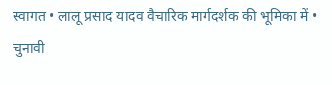स्वागत • लालू प्रसाद यादव वैचारिक मार्गदर्शक की भूमिका में • चुनावी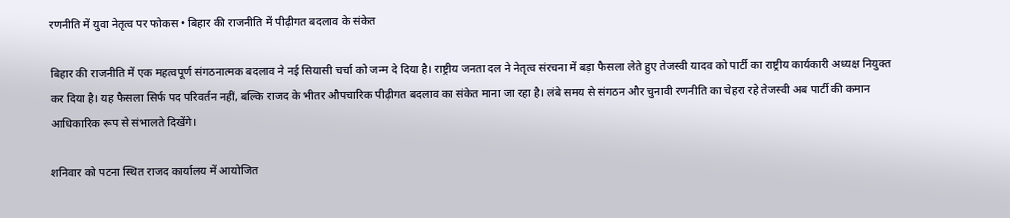रणनीति में युवा नेतृत्व पर फोकस • बिहार की राजनीति में पीढ़ीगत बदलाव के संकेत

बिहार की राजनीति में एक महत्वपूर्ण संगठनात्मक बदलाव ने नई सियासी चर्चा को जन्म दे दिया है। राष्ट्रीय जनता दल ने नेतृत्व संरचना में बड़ा फैसला लेते हुए तेजस्वी यादव को पार्टी का राष्ट्रीय कार्यकारी अध्यक्ष नियुक्त कर दिया है। यह फैसला सिर्फ पद परिवर्तन नहीं, बल्कि राजद के भीतर औपचारिक पीढ़ीगत बदलाव का संकेत माना जा रहा है। लंबे समय से संगठन और चुनावी रणनीति का चेहरा रहे तेजस्वी अब पार्टी की कमान आधिकारिक रूप से संभालते दिखेंगे।

शनिवार को पटना स्थित राजद कार्यालय में आयोजित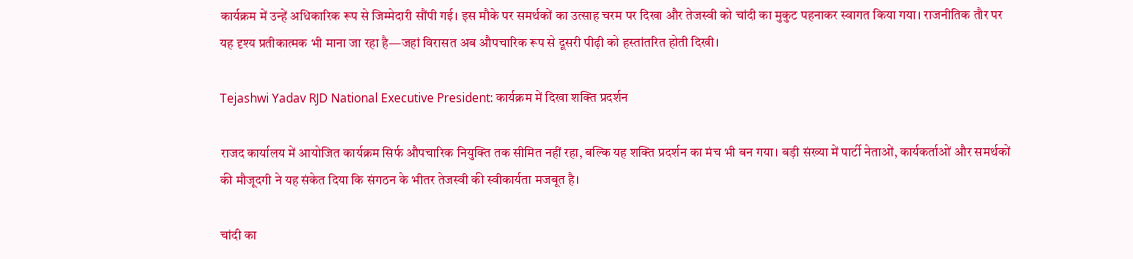कार्यक्रम में उन्हें अधिकारिक रूप से जिम्मेदारी सौंपी गई। इस मौके पर समर्थकों का उत्साह चरम पर दिखा और तेजस्वी को चांदी का मुकुट पहनाकर स्वागत किया गया। राजनीतिक तौर पर यह दृश्य प्रतीकात्मक भी माना जा रहा है—जहां विरासत अब औपचारिक रूप से दूसरी पीढ़ी को हस्तांतरित होती दिखी।

Tejashwi Yadav RJD National Executive President: कार्यक्रम में दिखा शक्ति प्रदर्शन

राजद कार्यालय में आयोजित कार्यक्रम सिर्फ औपचारिक नियुक्ति तक सीमित नहीं रहा, बल्कि यह शक्ति प्रदर्शन का मंच भी बन गया। बड़ी संख्या में पार्टी नेताओं, कार्यकर्ताओं और समर्थकों की मौजूदगी ने यह संकेत दिया कि संगठन के भीतर तेजस्वी की स्वीकार्यता मजबूत है।

चांदी का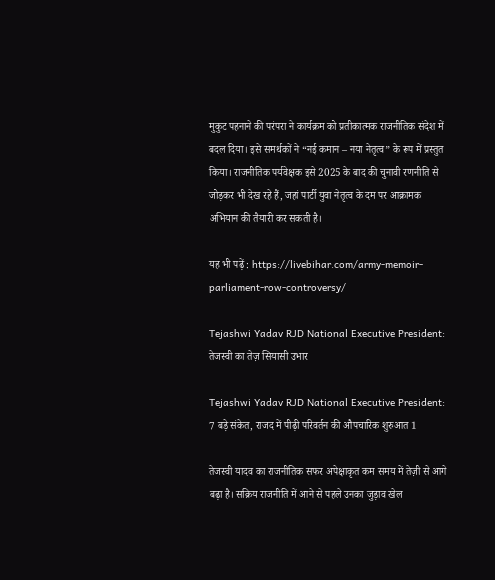मुकुट पहनाने की परंपरा ने कार्यक्रम को प्रतीकात्मक राजनीतिक संदेश में बदल दिया। इसे समर्थकों ने “नई कमान – नया नेतृत्व” के रूप में प्रस्तुत किया। राजनीतिक पर्यवेक्षक इसे 2025 के बाद की चुनावी रणनीति से जोड़कर भी देख रहे हैं, जहां पार्टी युवा नेतृत्व के दम पर आक्रामक अभियान की तैयारी कर सकती है।

यह भी पढ़ें : https://livebihar.com/army-memoir-parliament-row-controversy/

Tejashwi Yadav RJD National Executive President: तेजस्वी का तेज़ सियासी उभार

Tejashwi Yadav RJD National Executive President: 7 बड़े संकेत, राजद में पीढ़ी परिवर्तन की औपचारिक शुरुआत 1

तेजस्वी यादव का राजनीतिक सफर अपेक्षाकृत कम समय में तेज़ी से आगे बढ़ा है। सक्रिय राजनीति में आने से पहले उनका जुड़ाव खेल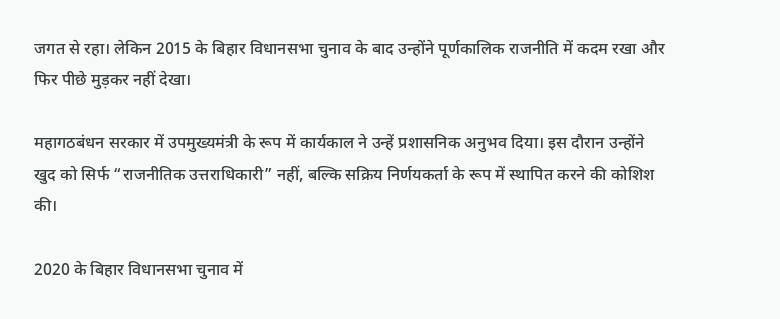जगत से रहा। लेकिन 2015 के बिहार विधानसभा चुनाव के बाद उन्होंने पूर्णकालिक राजनीति में कदम रखा और फिर पीछे मुड़कर नहीं देखा।

महागठबंधन सरकार में उपमुख्यमंत्री के रूप में कार्यकाल ने उन्हें प्रशासनिक अनुभव दिया। इस दौरान उन्होंने खुद को सिर्फ “राजनीतिक उत्तराधिकारी” नहीं, बल्कि सक्रिय निर्णयकर्ता के रूप में स्थापित करने की कोशिश की।

2020 के बिहार विधानसभा चुनाव में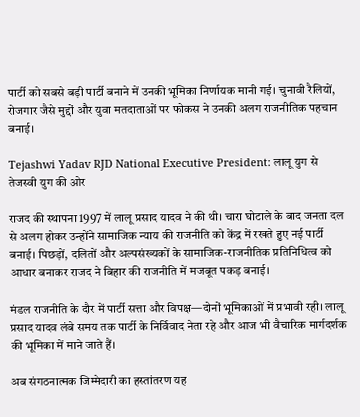पार्टी को सबसे बड़ी पार्टी बनाने में उनकी भूमिका निर्णायक मानी गई। चुनावी रैलियों, रोजगार जैसे मुद्दों और युवा मतदाताओं पर फोकस ने उनकी अलग राजनीतिक पहचान बनाई।

Tejashwi Yadav RJD National Executive President: लालू युग से तेजस्वी युग की ओर

राजद की स्थापना 1997 में लालू प्रसाद यादव ने की थी। चारा घोटाले के बाद जनता दल से अलग होकर उन्होंने सामाजिक न्याय की राजनीति को केंद्र में रखते हुए नई पार्टी बनाई। पिछड़ों, दलितों और अल्पसंख्यकों के सामाजिक-राजनीतिक प्रतिनिधित्व को आधार बनाकर राजद ने बिहार की राजनीति में मजबूत पकड़ बनाई।

मंडल राजनीति के दौर में पार्टी सत्ता और विपक्ष—दोनों भूमिकाओं में प्रभावी रही। लालू प्रसाद यादव लंबे समय तक पार्टी के निर्विवाद नेता रहे और आज भी वैचारिक मार्गदर्शक की भूमिका में माने जाते हैं।

अब संगठनात्मक जिम्मेदारी का हस्तांतरण यह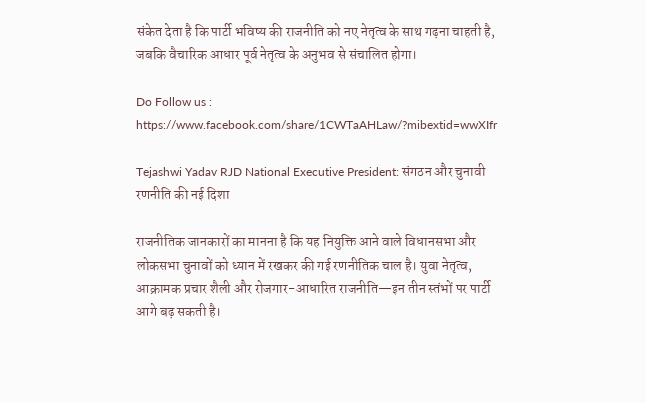संकेत देता है कि पार्टी भविष्य की राजनीति को नए नेतृत्व के साथ गढ़ना चाहती है, जबकि वैचारिक आधार पूर्व नेतृत्व के अनुभव से संचालित होगा।

Do Follow us :  https://www.facebook.com/share/1CWTaAHLaw/?mibextid=wwXIfr

Tejashwi Yadav RJD National Executive President: संगठन और चुनावी रणनीति की नई दिशा

राजनीतिक जानकारों का मानना है कि यह नियुक्ति आने वाले विधानसभा और लोकसभा चुनावों को ध्यान में रखकर की गई रणनीतिक चाल है। युवा नेतृत्व, आक्रामक प्रचार शैली और रोजगार-आधारित राजनीति—इन तीन स्तंभों पर पार्टी आगे बढ़ सकती है।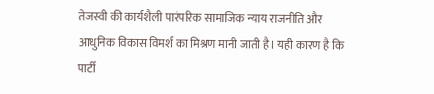तेजस्वी की कार्यशैली पारंपरिक सामाजिक न्याय राजनीति और आधुनिक विकास विमर्श का मिश्रण मानी जाती है। यही कारण है कि पार्टी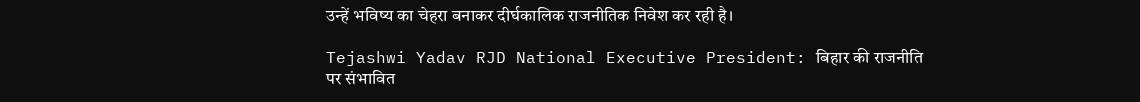उन्हें भविष्य का चेहरा बनाकर दीर्घकालिक राजनीतिक निवेश कर रही है।

Tejashwi Yadav RJD National Executive President: बिहार की राजनीति पर संभावित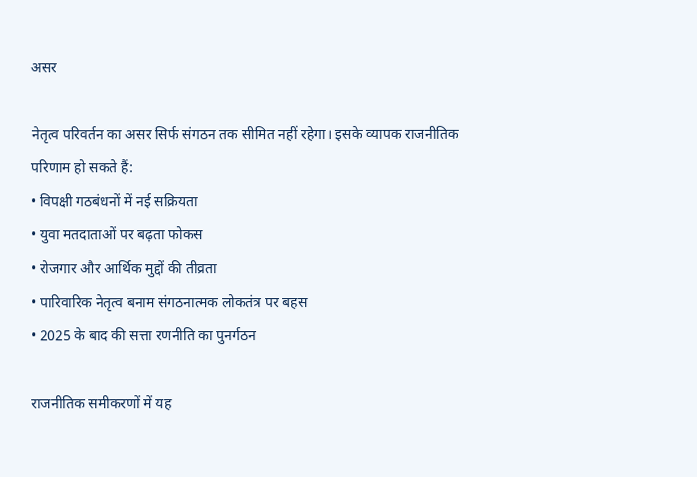असर

नेतृत्व परिवर्तन का असर सिर्फ संगठन तक सीमित नहीं रहेगा। इसके व्यापक राजनीतिक परिणाम हो सकते हैं:
• विपक्षी गठबंधनों में नई सक्रियता
• युवा मतदाताओं पर बढ़ता फोकस
• रोजगार और आर्थिक मुद्दों की तीव्रता
• पारिवारिक नेतृत्व बनाम संगठनात्मक लोकतंत्र पर बहस
• 2025 के बाद की सत्ता रणनीति का पुनर्गठन

राजनीतिक समीकरणों में यह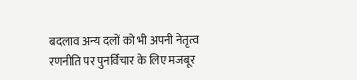बदलाव अन्य दलों को भी अपनी नेतृत्व रणनीति पर पुनर्विचार के लिए मजबूर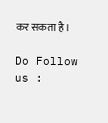कर सकता है।

Do Follow us :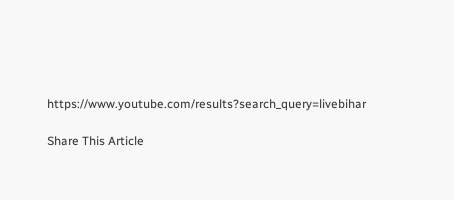https://www.youtube.com/results?search_query=livebihar

Share This Article